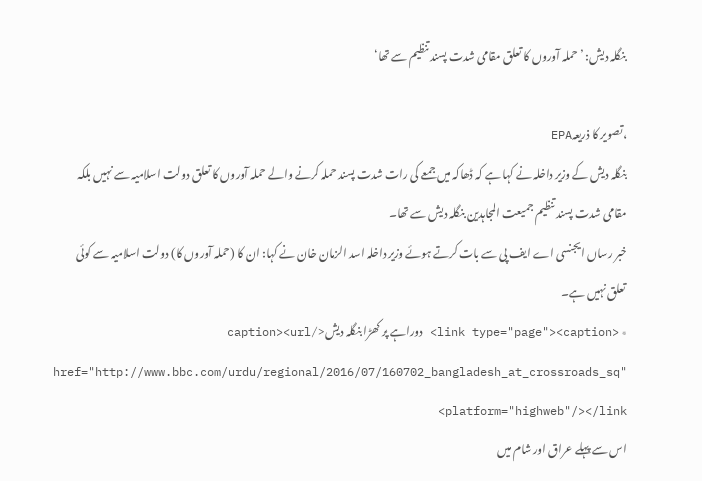بنگلہ دیش: ’حملہ آوروں کا تعلق مقامی شدت پسند تنظیم سے تھا‘

،تصویر کا ذریعہEPA
بنگلہ دیش کے وزیر داخلہ نے کہا ہے کہ ڈھاکہ میں جمعے کی رات شدت پسند حملہ کرنے والے حملہ آوروں کا تعلق دولت اسلامیہ سے نہیں بلکہ مقامی شدت پسند تنظیم جميعت المجاہدین بنگلہ دیش سے تھا۔
خبر رساں ایجنسی اے ایف پی سے بات کرتے ہوئے وزیر داخلہ اسد الزمان خان نے کہا: ان کا (حملہ آوروں کا) دولت اسلامیہ سے کوئی تعلق نہیں ہے۔
٭ <link type="page"><caption> دوراہے پر کھڑا بنگلہ دیش</caption><url href="http://www.bbc.com/urdu/regional/2016/07/160702_bangladesh_at_crossroads_sq" platform="highweb"/></link>
اس سے پہلے عراق اور شام میں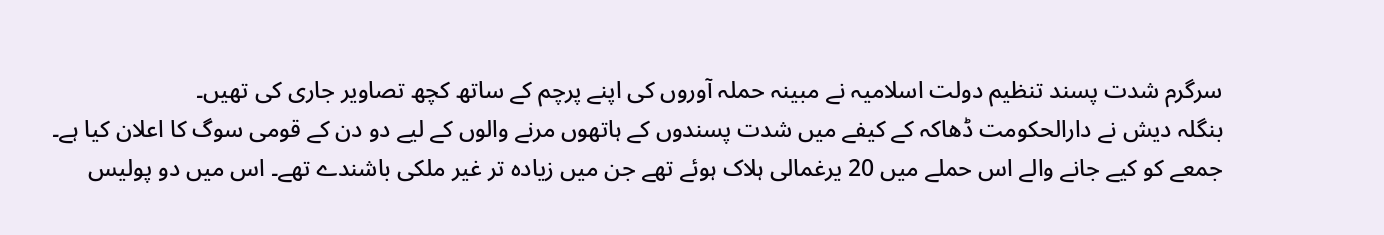سرگرم شدت پسند تنظیم دولت اسلامیہ نے مبینہ حملہ آوروں کی اپنے پرچم کے ساتھ کچھ تصاویر جاری کی تھیں۔
بنگلہ دیش نے دارالحکومت ڈھاکہ کے کیفے میں شدت پسندوں کے ہاتھوں مرنے والوں کے لیے دو دن کے قومی سوگ کا اعلان کیا ہے۔
جمعے کو کیے جانے والے اس حملے میں 20 یرغمالی ہلاک ہوئے تھے جن میں زیادہ تر غیر ملکی باشندے تھے۔ اس میں دو پولیس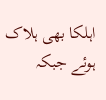اہلکا بھی ہلاک ہوئے جبکہ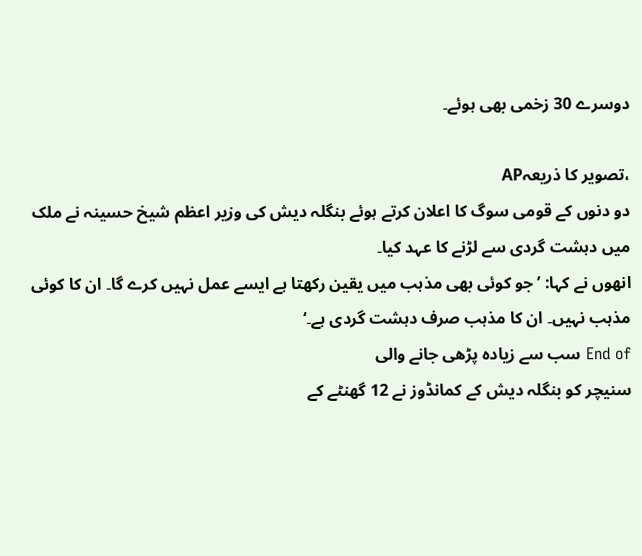دوسرے 30 زخمی بھی ہوئے۔

،تصویر کا ذریعہAP
دو دنوں کے قومی سوگ کا اعلان کرتے ہوئے بنگلہ دیش کی وزیر اعظم شیخ حسینہ نے ملک میں دہشت گردی سے لڑنے کا عہد کیا۔
انھوں نے کہا: ’جو کوئی بھی مذہب میں یقین رکھتا ہے ایسے عمل نہیں کرے گا۔ ان کا کوئی مذہب نہیں۔ ان کا مذہب صرف دہشت گردی ہے۔‘
End of سب سے زیادہ پڑھی جانے والی
سنیچر کو بنگلہ دیش کے کمانڈوز نے 12 گھنٹے کے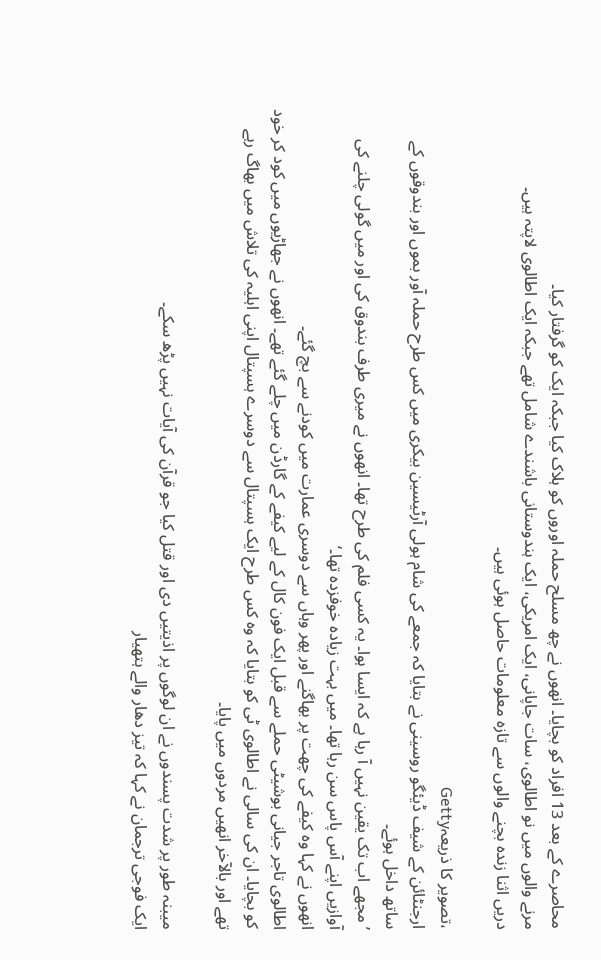محاصرے کے بعد 13 افراد کو بچایا۔ انھوں نے چھ مسلح حملہ اوروں کو ہلاک کیا جبکہ ایک کو گرفتار کیا۔
مرنے والوں میں نو اطالوی، سات جاپانی، ایک امریکی، ایک ہندوستانی باشندے شامل تھے جبکہ ایک اطالوی لاپتہ ہیں۔
دریں اثنا زندہ بچنے والوں سے تازہ معلومات حاصل ہوئی ہیں۔

،تصویر کا ذریعہGetty
ارجنٹائن کے شیف ڈیئگو روسینی نے بتایا کہ جمعے کی شام ہولی آرٹیسین بیکری میں کس طرح حملہ آور بموں اور بندوقوں کے ساتھ داخل ہوئے۔
’مجھے اب تک یقین نہیں آ رہا ہے کہ ایسا ہوا۔ یہ کسی فلم کی طرح تھا۔ انھوں نے میری طرف بندوق کی اور میں گولی چلنے کی آوازیں اپنے آس پاس سن رہا تھا۔ میں بہت زیادہ خوفزدہ تھا۔‘
انھوں نے کہا وہ کیفے کی چھت پر بھاگنے اور پھر وہاں سے دوسری عمارت میں کودنے سے بچ گئے۔
اطالوی تاجر جیانی بوشیٹی حملے سے قبل ایک فون کال کے لیے کیفے کے گارڈن میں چلے گئے تھے۔ انھوں نے جھاڑیوں میں کود کر خود کو بچایا۔ ان کی سالی نے اطالوی ٹی کو بتایا کہ وہ کس طرح ایک ہسپتال سے دوسرے ہسپتال اپنی اہلیہ کی تلاش میں بھاگ رہے تھے اور بالآخر انھیں مردوں میں پایا۔

میبنہ طور پر شدت پسندوں نے ان لوگوں پر اذیتیں دی اور قتل کیا جو قرآن کی آیات نہیں پڑھ سکے۔
ایک فوجی ترجمان نے کہا کہ تیز دھار والے ہتھیار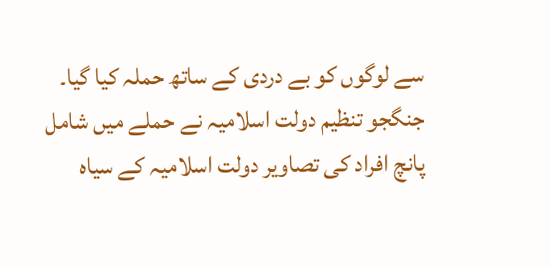سے لوگوں کو بے دردی کے ساتھ حملہ کیا گیا۔
جنگجو تنظیم دولت اسلامیہ نے حملے میں شامل پانچ افراد کی تصاویر دولت اسلامیہ کے سیاہ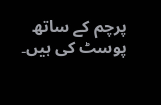پرچم کے ساتھ پوسٹ کی ہیں۔